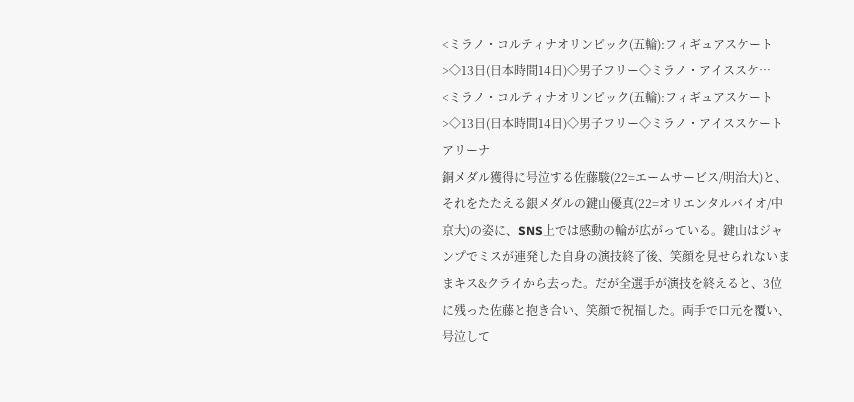<ミラノ・コルティナオリンピック(五輪):フィギュアスケート>◇13日(日本時間14日)◇男子フリー◇ミラノ・アイススケ…
<ミラノ・コルティナオリンピック(五輪):フィギュアスケート>◇13日(日本時間14日)◇男子フリー◇ミラノ・アイススケートアリーナ
銅メダル獲得に号泣する佐藤駿(22=エームサービス/明治大)と、それをたたえる銀メダルの鍵山優真(22=オリエンタルバイオ/中京大)の姿に、SNS上では感動の輪が広がっている。鍵山はジャンプでミスが連発した自身の演技終了後、笑顔を見せられないままキス&クライから去った。だが全選手が演技を終えると、3位に残った佐藤と抱き合い、笑顔で祝福した。両手で口元を覆い、号泣して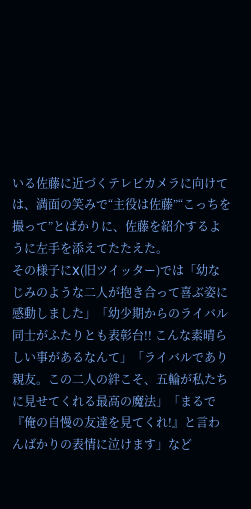いる佐藤に近づくテレビカメラに向けては、満面の笑みで“主役は佐藤”“こっちを撮って”とばかりに、佐藤を紹介するように左手を添えてたたえた。
その様子にX(旧ツイッター)では「幼なじみのような二人が抱き合って喜ぶ姿に感動しました」「幼少期からのライバル同士がふたりとも表彰台!! こんな素晴らしい事があるなんて」「ライバルであり親友。この二人の絆こそ、五輪が私たちに見せてくれる最高の魔法」「まるで『俺の自慢の友達を見てくれ!』と言わんばかりの表情に泣けます」など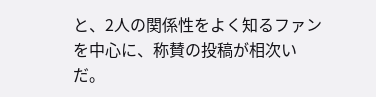と、2人の関係性をよく知るファンを中心に、称賛の投稿が相次いだ。